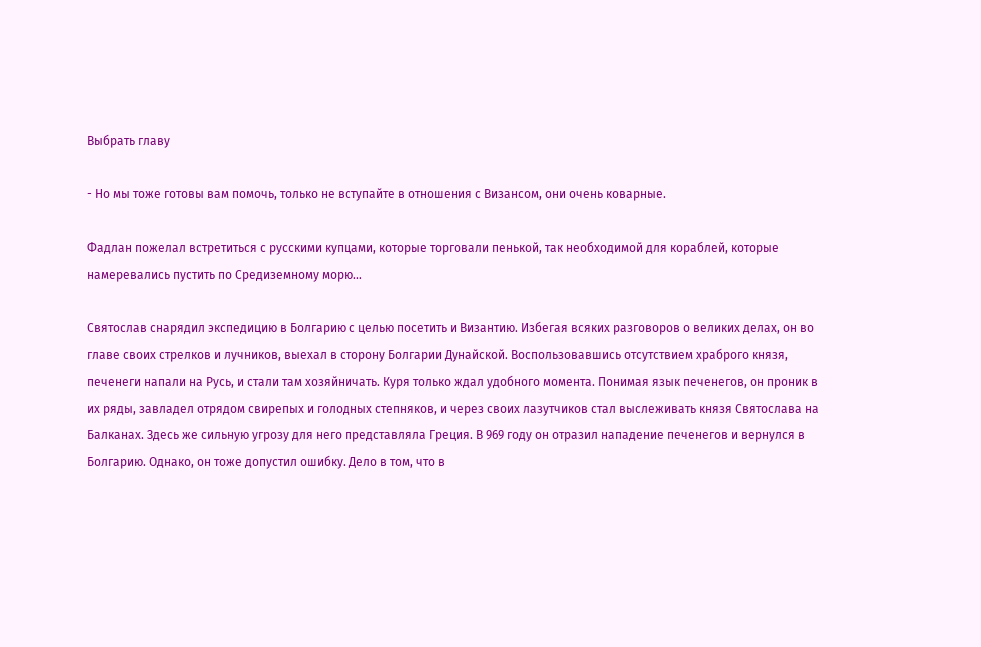Выбрать главу

- Но мы тоже готовы вам помочь, только не вступайте в отношения с Визансом, они очень коварные.

Фадлан пожелал встретиться с русскими купцами, которые торговали пенькой, так необходимой для кораблей, которые намеревались пустить по Средиземному морю...

Святослав снарядил экспедицию в Болгарию с целью посетить и Византию. Избегая всяких разговоров о великих делах, он во главе своих стрелков и лучников, выехал в сторону Болгарии Дунайской. Воспользовавшись отсутствием храброго князя, печенеги напали на Русь, и стали там хозяйничать. Куря только ждал удобного момента. Понимая язык печенегов, он проник в их ряды, завладел отрядом свирепых и голодных степняков, и через своих лазутчиков стал выслеживать князя Святослава на Балканах. Здесь же сильную угрозу для него представляла Греция. В 969 году он отразил нападение печенегов и вернулся в Болгарию. Однако, он тоже допустил ошибку. Дело в том, что в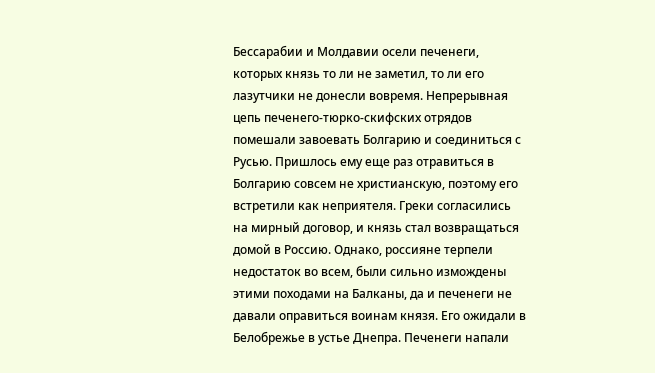Бессарабии и Молдавии осели печенеги, которых князь то ли не заметил, то ли его лазутчики не донесли вовремя. Непрерывная цепь печенего-тюрко-скифских отрядов помешали завоевать Болгарию и соединиться с Русью. Пришлось ему еще раз отравиться в Болгарию совсем не христианскую, поэтому его встретили как неприятеля. Греки согласились на мирный договор, и князь стал возвращаться домой в Россию. Однако, россияне терпели недостаток во всем, были сильно измождены этими походами на Балканы, да и печенеги не давали оправиться воинам князя. Его ожидали в Белобрежье в устье Днепра. Печенеги напали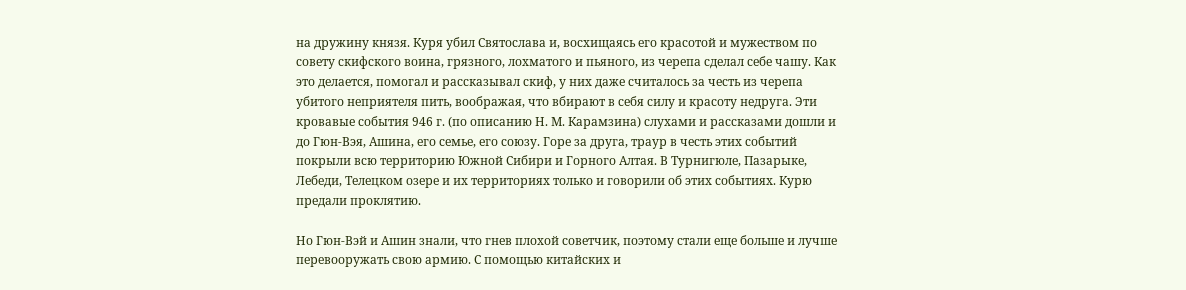на дружину князя. Куря убил Святослава и, восхищаясь его красотой и мужеством по совету скифского воина, грязного, лохматого и пьяного, из черепа сделал себе чашу. Как это делается, помогал и рассказывал скиф, у них даже считалось за честь из черепа убитого неприятеля пить, воображая, что вбирают в себя силу и красоту недруга. Эти кровавые события 946 г. (по описанию Н. М. Карамзина) слухами и рассказами дошли и до Гюн-Вэя, Ашина, его семье, его союзу. Горе за друга, траур в честь этих событий покрыли всю территорию Южной Сибири и Горного Алтая. В Турнигюле, Пазарыке, Лебеди, Телецком озере и их территориях только и говорили об этих событиях. Курю предали проклятию.

Но Гюн-Вэй и Ашин знали, что гнев плохой советчик, поэтому стали еще больше и лучше перевооружать свою армию. С помощью китайских и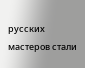русских мастеров стали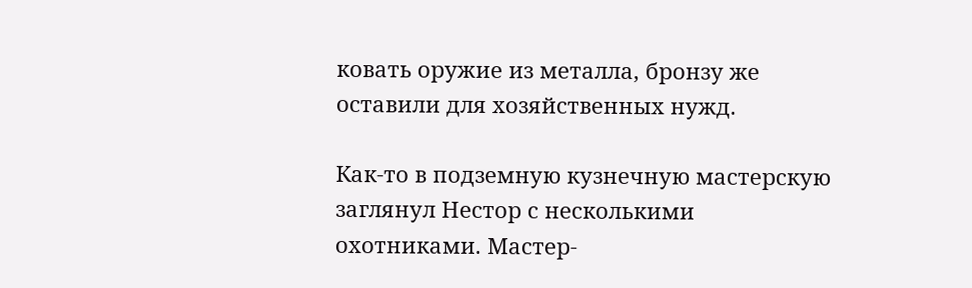ковать оружие из металла, бронзу же оставили для хозяйственных нужд.

Как-то в подземную кузнечную мастерскую заглянул Нестор с несколькими охотниками. Мастер-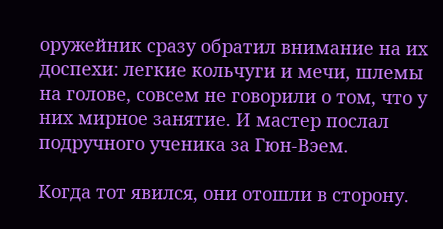оружейник сразу обратил внимание на их доспехи: легкие кольчуги и мечи, шлемы на голове, совсем не говорили о том, что у них мирное занятие. И мастер послал подручного ученика за Гюн-Вэем.

Когда тот явился, они отошли в сторону.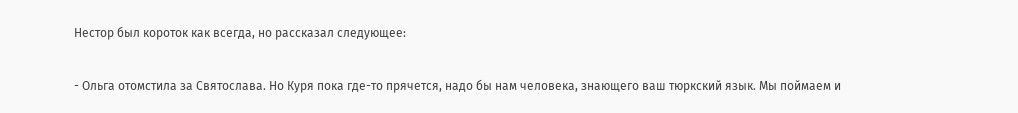Нестор был короток как всегда, но рассказал следующее:

- Ольга отомстила за Святослава. Но Куря пока где-то прячется, надо бы нам человека, знающего ваш тюркский язык. Мы поймаем и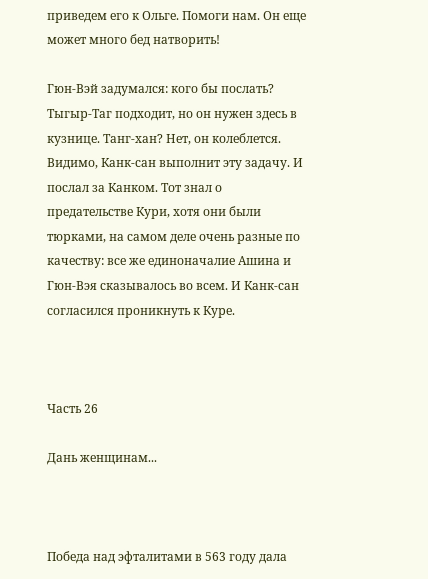приведем его к Ольге. Помоги нам. Он еще может много бед натворить!

Гюн-Вэй задумался: кого бы послать? Тыгыр-Таг подходит, но он нужен здесь в кузнице. Танг-хан? Нет, он колеблется. Видимо, Канк-сан выполнит эту задачу. И послал за Канком. Тот знал о предательстве Кури, хотя они были тюрками, на самом деле очень разные по качеству: все же единоначалие Ашина и Гюн-Вэя сказывалось во всем. И Канк-сан согласился проникнуть к Куре.



Часть 26

Дань женщинам...



Победа над эфталитами в 563 году дала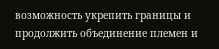возможность укрепить границы и продолжить объединение племен и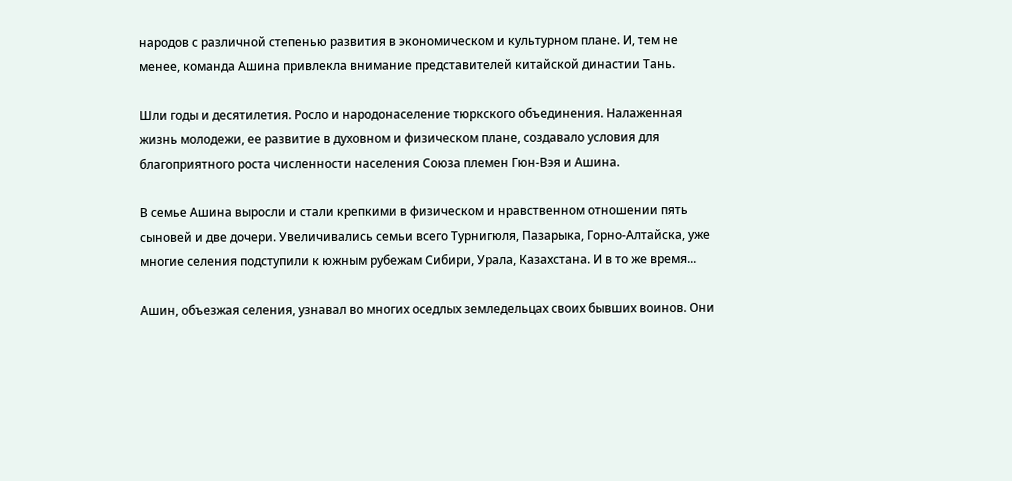народов с различной степенью развития в экономическом и культурном плане. И, тем не менее, команда Ашина привлекла внимание представителей китайской династии Тань.

Шли годы и десятилетия. Росло и народонаселение тюркского объединения. Налаженная жизнь молодежи, ее развитие в духовном и физическом плане, создавало условия для благоприятного роста численности населения Союза племен Гюн-Вэя и Ашина.

В семье Ашина выросли и стали крепкими в физическом и нравственном отношении пять сыновей и две дочери. Увеличивались семьи всего Турнигюля, Пазарыка, Горно-Алтайска, уже многие селения подступили к южным рубежам Сибири, Урала, Казахстана. И в то же время...

Ашин, объезжая селения, узнавал во многих оседлых земледельцах своих бывших воинов. Они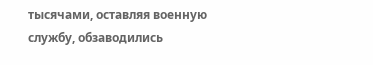тысячами, оставляя военную службу, обзаводились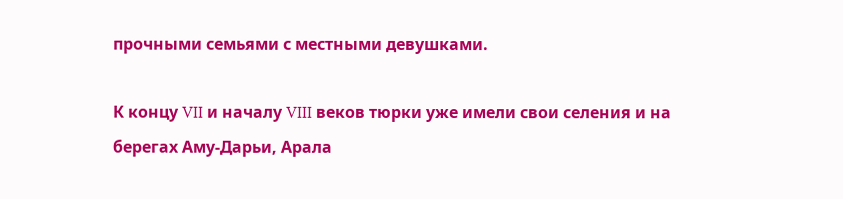прочными семьями с местными девушками.

К концу VII и началу VIII веков тюрки уже имели свои селения и на берегах Аму-Дарьи, Арала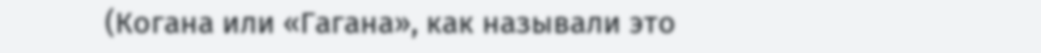(Когана или «Гагана», как называли это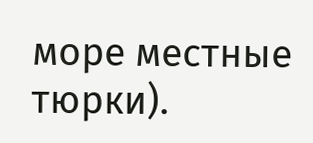море местные тюрки).